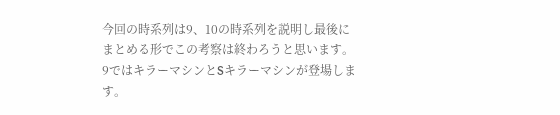今回の時系列は9、10の時系列を説明し最後にまとめる形でこの考察は終わろうと思います。
9ではキラーマシンとSキラーマシンが登場します。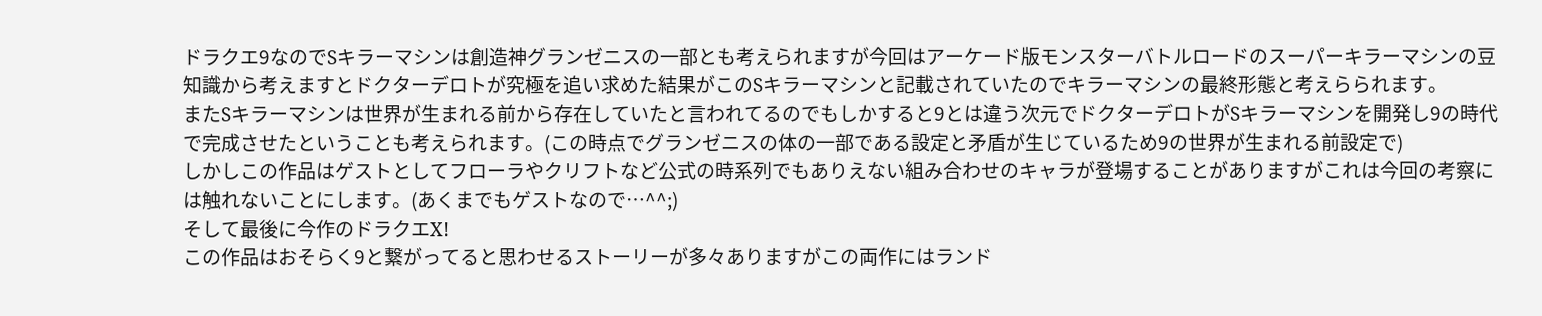ドラクエ9なのでSキラーマシンは創造神グランゼニスの一部とも考えられますが今回はアーケード版モンスターバトルロードのスーパーキラーマシンの豆知識から考えますとドクターデロトが究極を追い求めた結果がこのSキラーマシンと記載されていたのでキラーマシンの最終形態と考えらられます。
またSキラーマシンは世界が生まれる前から存在していたと言われてるのでもしかすると9とは違う次元でドクターデロトがSキラーマシンを開発し9の時代で完成させたということも考えられます。(この時点でグランゼニスの体の一部である設定と矛盾が生じているため9の世界が生まれる前設定で)
しかしこの作品はゲストとしてフローラやクリフトなど公式の時系列でもありえない組み合わせのキャラが登場することがありますがこれは今回の考察には触れないことにします。(あくまでもゲストなので…^^;)
そして最後に今作のドラクエX!
この作品はおそらく9と繋がってると思わせるストーリーが多々ありますがこの両作にはランド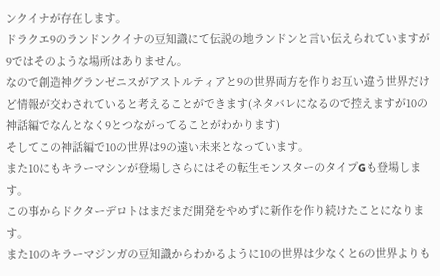ンクイナが存在します。
ドラクエ9のランドンクイナの豆知識にて伝説の地ランドンと言い伝えられていますが9ではそのような場所はありません。
なので創造神グランゼニスがアストルティアと9の世界両方を作りお互い違う世界だけど情報が交わされていると考えることができます(ネタバレになるので控えますが10の神話編でなんとなく9とつながってることがわかります)
そしてこの神話編で10の世界は9の遠い未来となっています。
また10にもキラーマシンが登場しさらにはその転生モンスターのタイプGも登場します。
この事からドクターデロトはまだまだ開発をやめずに新作を作り続けたことになります。
また10のキラーマジンガの豆知識からわかるように10の世界は少なくと6の世界よりも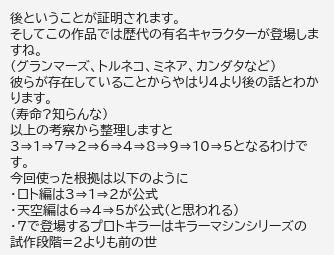後ということが証明されます。
そしてこの作品では歴代の有名キャラクターが登場しますね。
(グランマーズ、トルネコ、ミネア、カンダタなど)
彼らが存在していることからやはり4より後の話とわかります。
(寿命?知らんな)
以上の考察から整理しますと
3⇒1⇒7⇒2⇒6⇒4⇒8⇒9⇒10⇒5となるわけです。
今回使った根拠は以下のように
・ロト編は3⇒1⇒2が公式
・天空編は6⇒4⇒5が公式(と思われる)
・7で登場するプロトキラーはキラーマシンシリーズの試作段階=2よりも前の世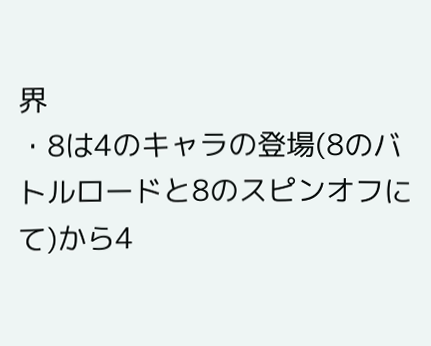界
・8は4のキャラの登場(8のバトルロードと8のスピンオフにて)から4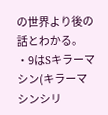の世界より後の話とわかる。
・9はSキラーマシン(キラーマシンシリ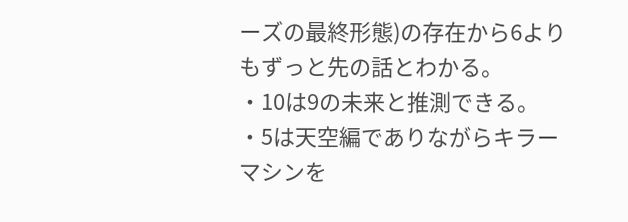ーズの最終形態)の存在から6よりもずっと先の話とわかる。
・10は9の未来と推測できる。
・5は天空編でありながらキラーマシンを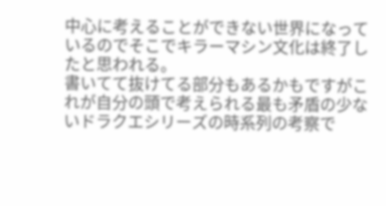中心に考えることができない世界になっているのでそこでキラーマシン文化は終了したと思われる。
書いてて抜けてる部分もあるかもですがこれが自分の頭で考えられる最も矛盾の少ないドラクエシリーズの時系列の考察で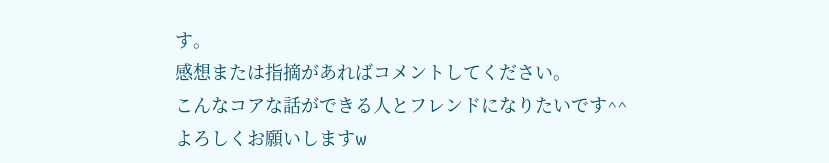す。
感想または指摘があればコメントしてください。
こんなコアな話ができる人とフレンドになりたいです^^
よろしくお願いしますw